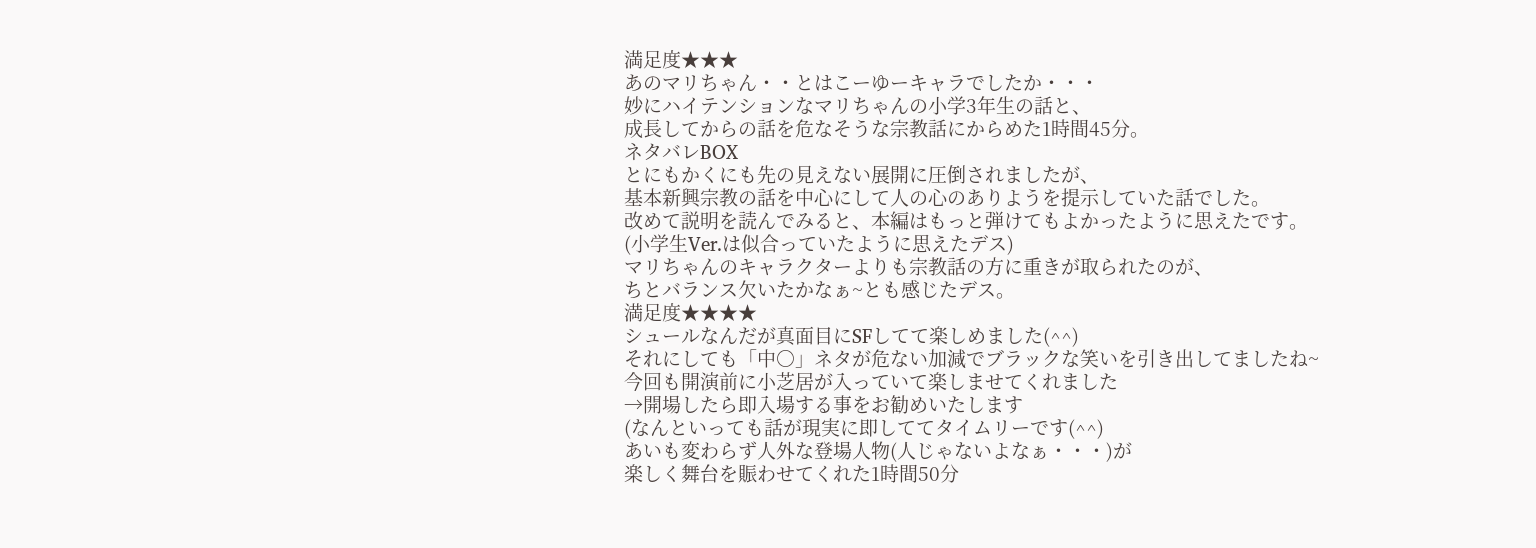満足度★★★
あのマリちゃん・・とはこーゆーキャラでしたか・・・
妙にハイテンションなマリちゃんの小学3年生の話と、
成長してからの話を危なそうな宗教話にからめた1時間45分。
ネタバレBOX
とにもかくにも先の見えない展開に圧倒されましたが、
基本新興宗教の話を中心にして人の心のありようを提示していた話でした。
改めて説明を読んでみると、本編はもっと弾けてもよかったように思えたです。
(小学生Ver.は似合っていたように思えたデス)
マリちゃんのキャラクターよりも宗教話の方に重きが取られたのが、
ちとバランス欠いたかなぁ~とも感じたデス。
満足度★★★★
シュールなんだが真面目にSFしてて楽しめました(^^)
それにしても「中○」ネタが危ない加減でブラックな笑いを引き出してましたね~
今回も開演前に小芝居が入っていて楽しませてくれました
→開場したら即入場する事をお勧めいたします
(なんといっても話が現実に即しててタイムリーです(^^)
あいも変わらず人外な登場人物(人じゃないよなぁ・・・)が
楽しく舞台を賑わせてくれた1時間50分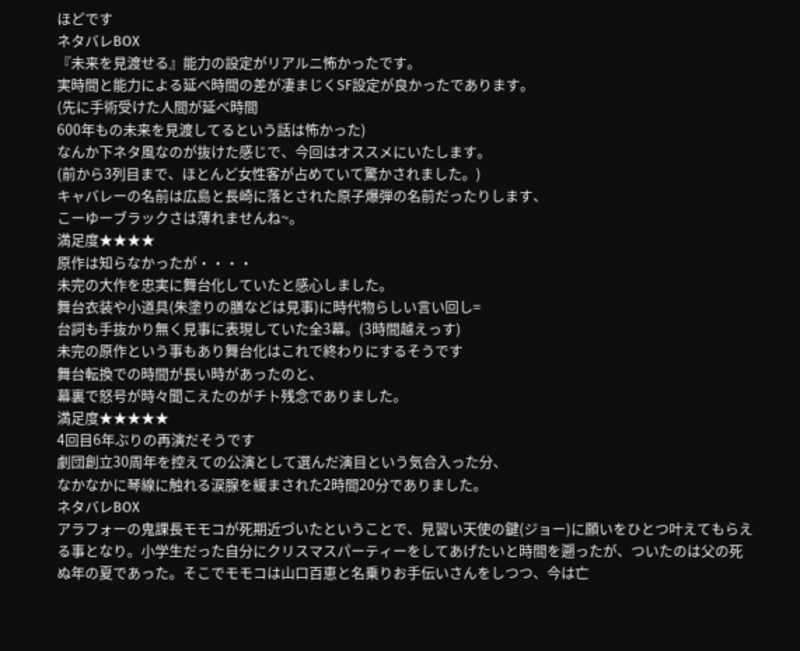ほどです
ネタバレBOX
『未来を見渡せる』能力の設定がリアルニ怖かったです。
実時間と能力による延べ時間の差が凄まじくSF設定が良かったであります。
(先に手術受けた人間が延べ時間
600年もの未来を見渡してるという話は怖かった)
なんか下ネタ風なのが抜けた感じで、今回はオススメにいたします。
(前から3列目まで、ほとんど女性客が占めていて驚かされました。)
キャバレーの名前は広島と長崎に落とされた原子爆弾の名前だったりします、
こーゆーブラックさは薄れませんね~。
満足度★★★★
原作は知らなかったが・・・・
未完の大作を忠実に舞台化していたと感心しました。
舞台衣装や小道具(朱塗りの膳などは見事)に時代物らしい言い回し=
台詞も手抜かり無く見事に表現していた全3幕。(3時間越えっす)
未完の原作という事もあり舞台化はこれで終わりにするそうです
舞台転換での時間が長い時があったのと、
幕裏で怒号が時々聞こえたのがチト残念でありました。
満足度★★★★★
4回目6年ぶりの再演だそうです
劇団創立30周年を控えての公演として選んだ演目という気合入った分、
なかなかに琴線に触れる涙腺を緩まされた2時間20分でありました。
ネタバレBOX
アラフォーの鬼課長モモコが死期近づいたということで、見習い天使の鍵(ジョー)に願いをひとつ叶えてもらえる事となり。小学生だった自分にクリスマスパーティーをしてあげたいと時間を遡ったが、ついたのは父の死ぬ年の夏であった。そこでモモコは山口百恵と名乗りお手伝いさんをしつつ、今は亡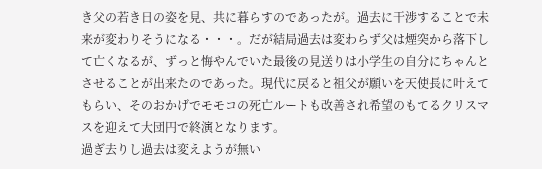き父の若き日の姿を見、共に暮らすのであったが。過去に干渉することで未来が変わりそうになる・・・。だが結局過去は変わらず父は煙突から落下して亡くなるが、ずっと悔やんでいた最後の見送りは小学生の自分にちゃんとさせることが出来たのであった。現代に戻ると祖父が願いを天使長に叶えてもらい、そのおかげでモモコの死亡ルートも改善され希望のもてるクリスマスを迎えて大団円で終演となります。
過ぎ去りし過去は変えようが無い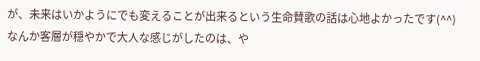が、未来はいかようにでも変えることが出来るという生命賛歌の話は心地よかったです(^^)
なんか客層が穏やかで大人な感じがしたのは、や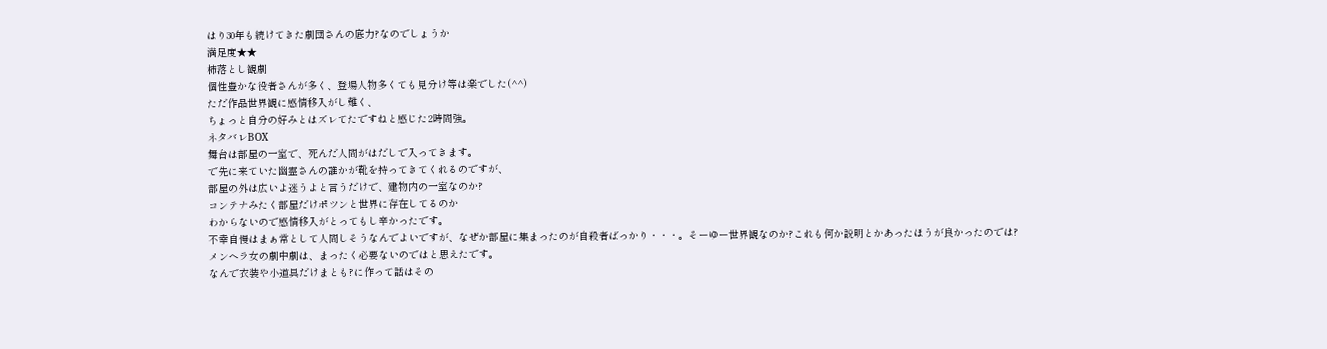はり30年も続けてきた劇団さんの底力?なのでしょうか
満足度★★
杮落とし観劇
個性豊かな役者さんが多く、登場人物多くても見分け等は楽でした(^^)
ただ作品世界観に感情移入がし難く、
ちょっと自分の好みとはズレてたですねと感じた2時間強。
ネタバレBOX
舞台は部屋の一室で、死んだ人間がはだしで入ってきます。
で先に来ていた幽霊さんの誰かが靴を持ってきてくれるのですが、
部屋の外は広いよ迷うよと言うだけで、建物内の一室なのか?
コンテナみたく部屋だけポツンと世界に存在してるのか
わからないので感情移入がとってもし辛かったです。
不幸自慢はまぁ常として人間しそうなんでよいですが、なぜか部屋に集まったのが自殺者ばっかり・・・。そーゆー世界観なのか?これも何か説明とかあったほうが良かったのでは?
メンヘラ女の劇中劇は、まったく必要ないのではと思えたです。
なんで衣装や小道具だけまとも?に作って話はその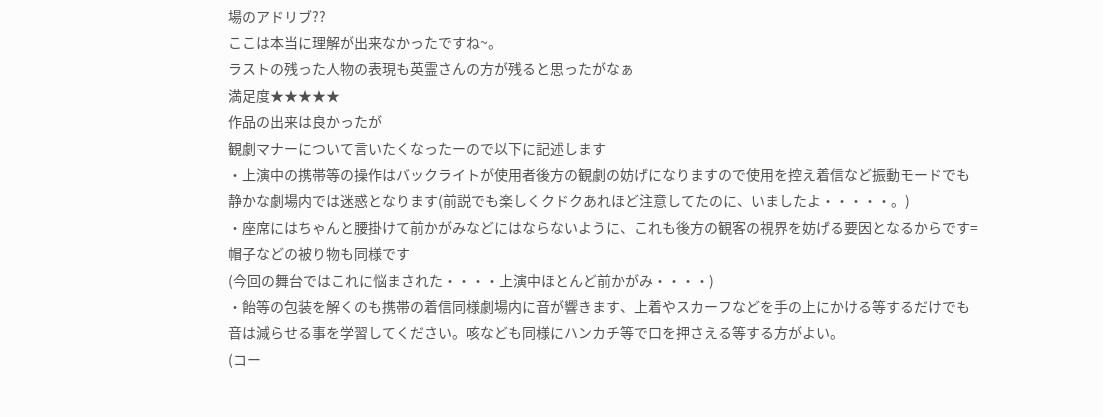場のアドリブ??
ここは本当に理解が出来なかったですね~。
ラストの残った人物の表現も英霊さんの方が残ると思ったがなぁ
満足度★★★★★
作品の出来は良かったが
観劇マナーについて言いたくなったーので以下に記述します
・上演中の携帯等の操作はバックライトが使用者後方の観劇の妨げになりますので使用を控え着信など振動モードでも静かな劇場内では迷惑となります(前説でも楽しくクドクあれほど注意してたのに、いましたよ・・・・・。)
・座席にはちゃんと腰掛けて前かがみなどにはならないように、これも後方の観客の視界を妨げる要因となるからです=帽子などの被り物も同様です
(今回の舞台ではこれに悩まされた・・・・上演中ほとんど前かがみ・・・・)
・飴等の包装を解くのも携帯の着信同様劇場内に音が響きます、上着やスカーフなどを手の上にかける等するだけでも音は減らせる事を学習してください。咳なども同様にハンカチ等で口を押さえる等する方がよい。
(コー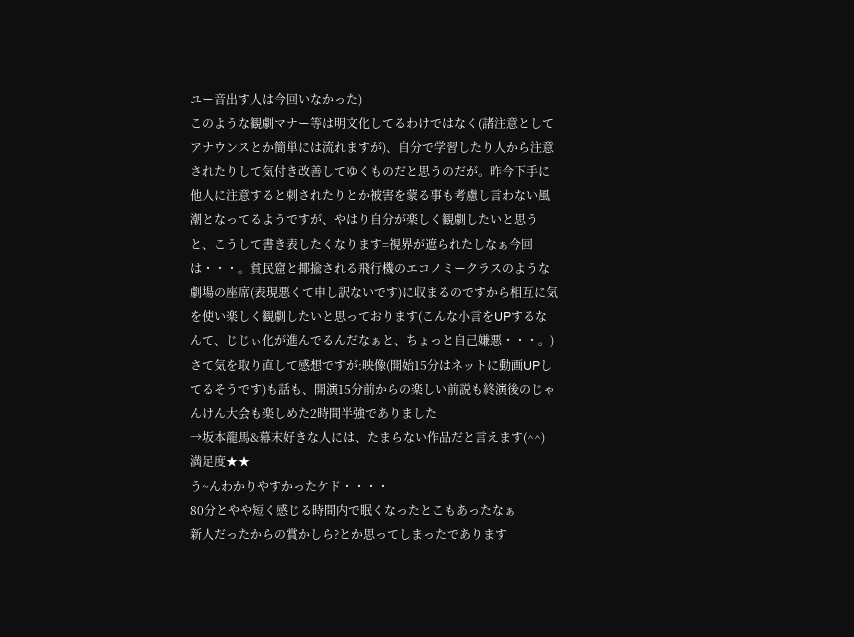ユー音出す人は今回いなかった)
このような観劇マナー等は明文化してるわけではなく(諸注意としてアナウンスとか簡単には流れますが)、自分で学習したり人から注意されたりして気付き改善してゆくものだと思うのだが。昨今下手に他人に注意すると刺されたりとか被害を蒙る事も考慮し言わない風潮となってるようですが、やはり自分が楽しく観劇したいと思うと、こうして書き表したくなります=視界が遮られたしなぁ今回は・・・。貧民窟と揶揄される飛行機のエコノミークラスのような劇場の座席(表現悪くて申し訳ないです)に収まるのですから相互に気を使い楽しく観劇したいと思っております(こんな小言をUPするなんて、じじぃ化が進んでるんだなぁと、ちょっと自己嫌悪・・・。)
さて気を取り直して感想ですが:映像(開始15分はネットに動画UPしてるそうです)も話も、開演15分前からの楽しい前説も終演後のじゃんけん大会も楽しめた2時間半強でありました
→坂本龍馬&幕末好きな人には、たまらない作品だと言えます(^^)
満足度★★
う~んわかりやすかったケド・・・・
80分とやや短く感じる時間内で眠くなったとこもあったなぁ
新人だったからの賞かしら?とか思ってしまったであります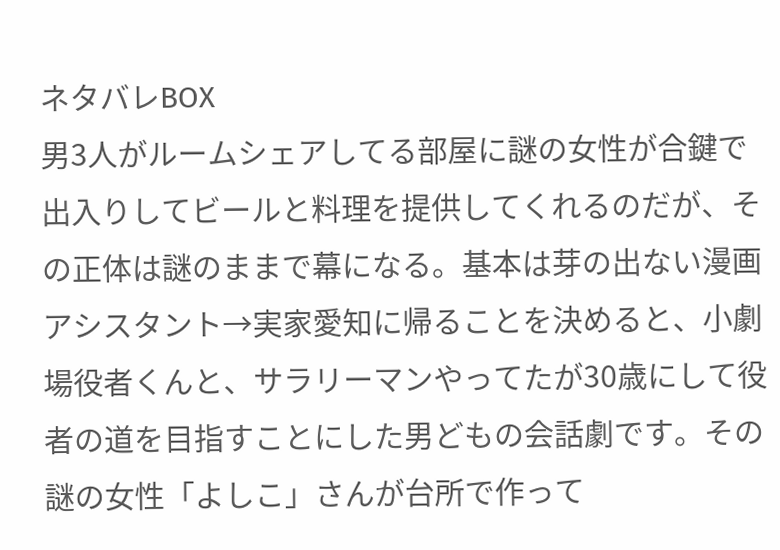ネタバレBOX
男3人がルームシェアしてる部屋に謎の女性が合鍵で出入りしてビールと料理を提供してくれるのだが、その正体は謎のままで幕になる。基本は芽の出ない漫画アシスタント→実家愛知に帰ることを決めると、小劇場役者くんと、サラリーマンやってたが30歳にして役者の道を目指すことにした男どもの会話劇です。その謎の女性「よしこ」さんが台所で作って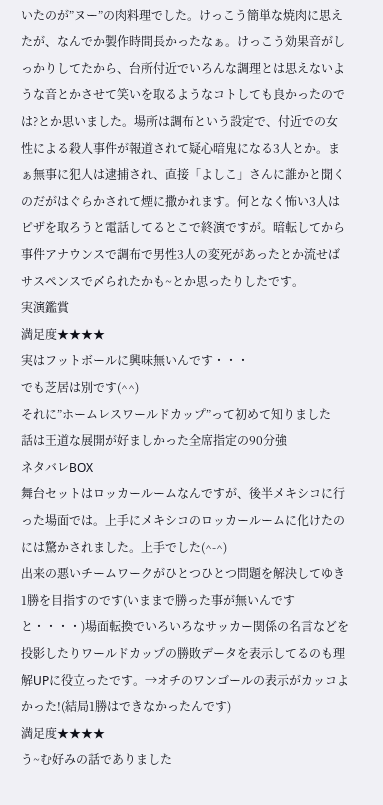いたのが”ヌー”の肉料理でした。けっこう簡単な焼肉に思えたが、なんでか製作時間長かったなぁ。けっこう効果音がしっかりしてたから、台所付近でいろんな調理とは思えないような音とかさせて笑いを取るようなコトしても良かったのでは?とか思いました。場所は調布という設定で、付近での女性による殺人事件が報道されて疑心暗鬼になる3人とか。まぁ無事に犯人は逮捕され、直接「よしこ」さんに誰かと聞くのだがはぐらかされて煙に撒かれます。何となく怖い3人はピザを取ろうと電話してるとこで終演ですが。暗転してから事件アナウンスで調布で男性3人の変死があったとか流せばサスペンスで〆られたかも~とか思ったりしたです。
実演鑑賞
満足度★★★★
実はフットボールに興味無いんです・・・
でも芝居は別です(^^)
それに”ホームレスワールドカップ”って初めて知りました
話は王道な展開が好ましかった全席指定の90分強
ネタバレBOX
舞台セットはロッカールームなんですが、後半メキシコに行った場面では。上手にメキシコのロッカールームに化けたのには驚かされました。上手でした(^-^)
出来の悪いチームワークがひとつひとつ問題を解決してゆき1勝を目指すのです(いままで勝った事が無いんですと・・・・)場面転換でいろいろなサッカー関係の名言などを投影したりワールドカップの勝敗データを表示してるのも理解UPに役立ったです。→オチのワンゴールの表示がカッコよかった!(結局1勝はできなかったんです)
満足度★★★★
う~む好みの話でありました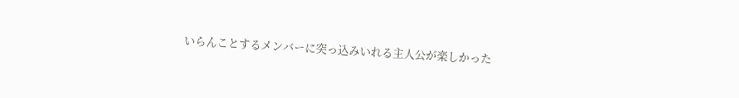いらんことするメンバーに突っ込みいれる主人公が楽しかった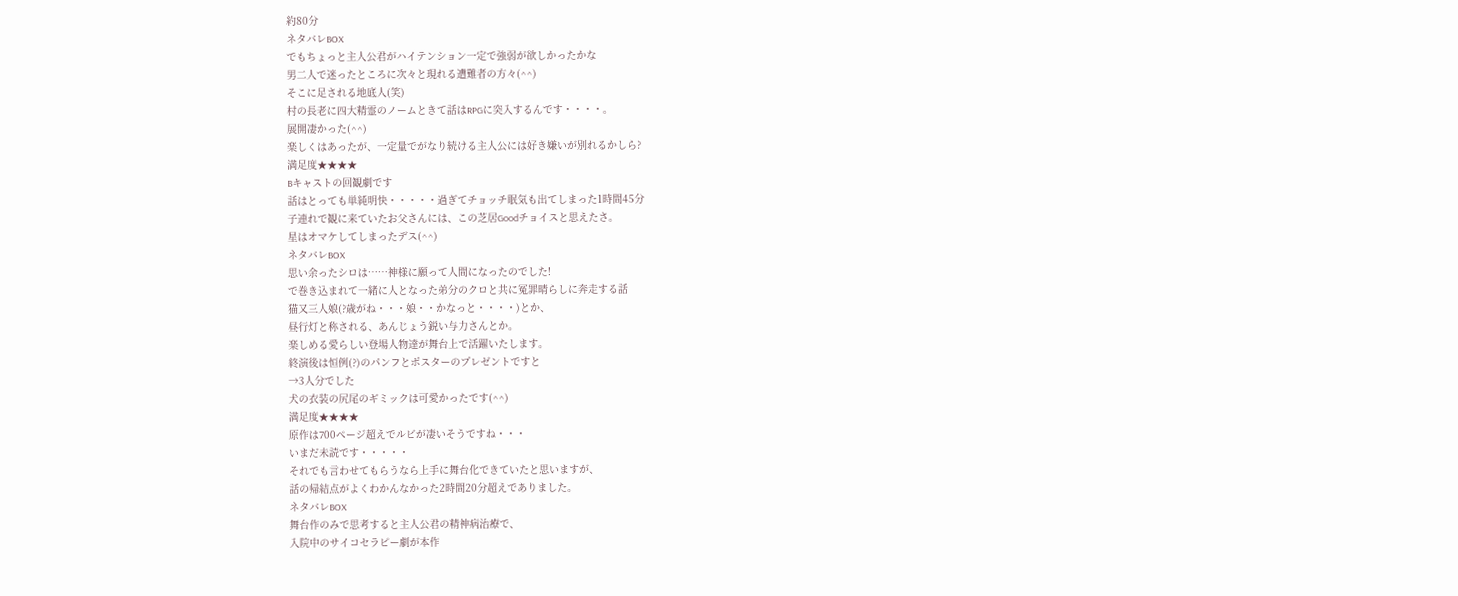約80分
ネタバレBOX
でもちょっと主人公君がハイテンション一定で強弱が欲しかったかな
男二人で迷ったところに次々と現れる遭難者の方々(^^)
そこに足される地底人(笑)
村の長老に四大精霊のノームときて話はRPGに突入するんです・・・・。
展開凄かった(^^)
楽しくはあったが、一定量でがなり続ける主人公には好き嫌いが別れるかしら?
満足度★★★★
Bキャストの回観劇です
話はとっても単純明快・・・・・過ぎてチョッチ眠気も出てしまった1時間45分
子連れで観に来ていたお父さんには、この芝居Goodチョイスと思えたさ。
星はオマケしてしまったデス(^^)
ネタバレBOX
思い余ったシロは……神様に願って人間になったのでした!
で巻き込まれて一緒に人となった弟分のクロと共に冤罪晴らしに奔走する話
猫又三人娘(?歳がね・・・娘・・かなっと・・・・)とか、
昼行灯と称される、あんじょう鋭い与力さんとか。
楽しめる愛らしい登場人物達が舞台上で活躍いたします。
終演後は恒例(?)のパンフとポスターのプレゼントですと
→3人分でした
犬の衣装の尻尾のギミックは可愛かったです(^^)
満足度★★★★
原作は700ページ超えでルビが凄いそうですね・・・
いまだ未読です・・・・・
それでも言わせてもらうなら上手に舞台化できていたと思いますが、
話の帰結点がよくわかんなかった2時間20分超えでありました。
ネタバレBOX
舞台作のみで思考すると主人公君の精神病治療で、
入院中のサイコセラピー劇が本作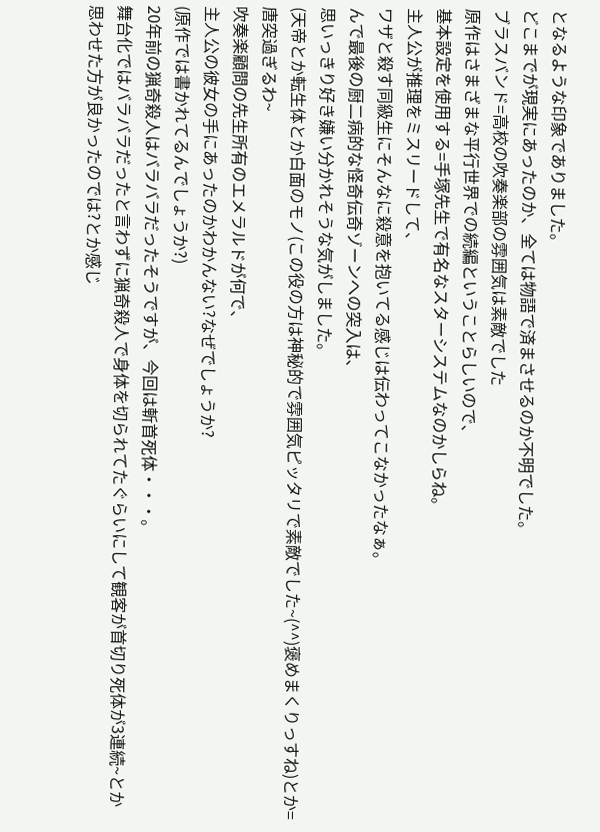となるような印象でありました。
どこまでが現実にあったのか、全ては物語で済まさせるのか不明でした。
ブラスバンド=高校の吹奏楽部の雰囲気は素敵でした
原作はさまざまな平行世界での続編ということらしいので、
基本設定を使用する=手塚先生で有名なスターシステムなのかしらね。
主人公が推理をミスリードして、
ワザと殺す同級生にそんなに殺意を抱いてる感じは伝わってこなかったなぁ。
んで最後の厨二病的な怪奇伝奇ゾーンへの突入は、
思いっきり好き嫌い分かれそうな気がしました。
(天帝とか転生体とか白面のモノ(この役の方は神秘的で雰囲気ピッタリで素敵でした~(^^)褒めまくりっすね)とか=唐突過ぎるわ~
吹奏楽顧問の先生所有のエメラルドが何で、
主人公の彼女の手にあったのかわかんない?なぜでしょうか?
(原作では書かれてるんでしょうか?)
20年前の猟奇殺人はバラバラだったそうですが、今回は斬首死体・・・。
舞台化ではバラバラだったと言わずに猟奇殺人で身体を切られてたぐらいにして観客が首切り死体が3連続~とか思わせた方が良かったのでは?とか感じ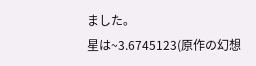ました。
星は~3.6745123(原作の幻想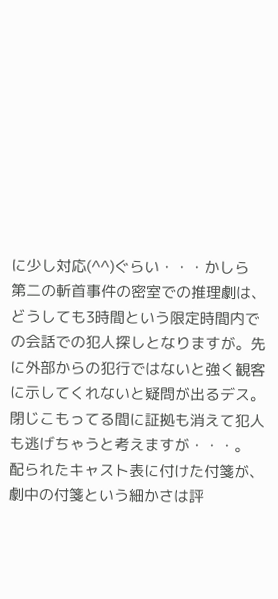に少し対応(^^)ぐらい・・・かしら
第二の斬首事件の密室での推理劇は、どうしても3時間という限定時間内での会話での犯人探しとなりますが。先に外部からの犯行ではないと強く観客に示してくれないと疑問が出るデス。閉じこもってる間に証拠も消えて犯人も逃げちゃうと考えますが・・・。
配られたキャスト表に付けた付箋が、
劇中の付箋という細かさは評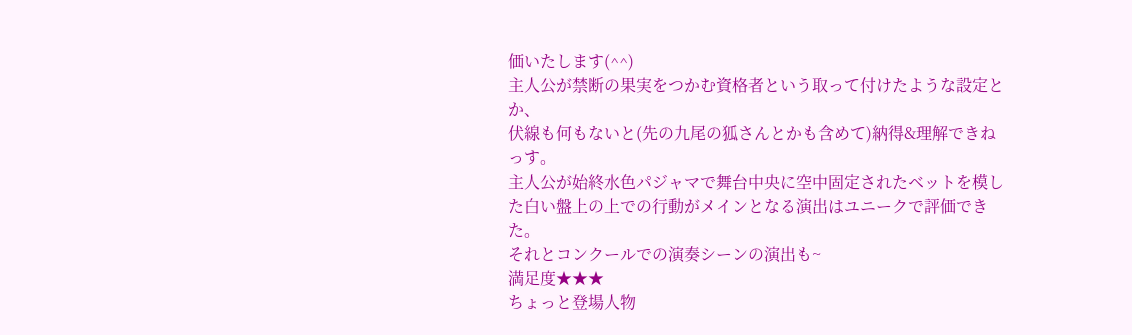価いたします(^^)
主人公が禁断の果実をつかむ資格者という取って付けたような設定とか、
伏線も何もないと(先の九尾の狐さんとかも含めて)納得&理解できねっす。
主人公が始終水色パジャマで舞台中央に空中固定されたベットを模した白い盤上の上での行動がメインとなる演出はユニークで評価できた。
それとコンクールでの演奏シーンの演出も~
満足度★★★
ちょっと登場人物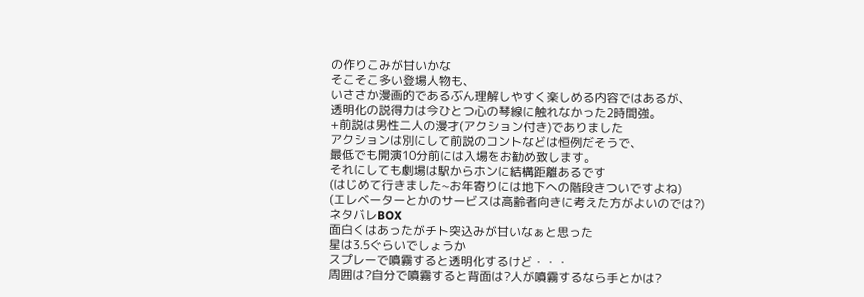の作りこみが甘いかな
そこそこ多い登場人物も、
いささか漫画的であるぶん理解しやすく楽しめる内容ではあるが、
透明化の説得力は今ひとつ心の琴線に触れなかった2時間強。
+前説は男性二人の漫才(アクション付き)でありました
アクションは別にして前説のコントなどは恒例だそうで、
最低でも開演10分前には入場をお勧め致します。
それにしても劇場は駅からホンに結構距離あるです
(はじめて行きました~お年寄りには地下への階段きついですよね)
(エレベーターとかのサービスは高齢者向きに考えた方がよいのでは?)
ネタバレBOX
面白くはあったがチト突込みが甘いなぁと思った
星は3.5ぐらいでしょうか
スプレーで噴霧すると透明化するけど・・・
周囲は?自分で噴霧すると背面は?人が噴霧するなら手とかは?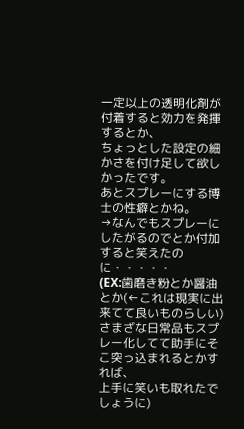一定以上の透明化剤が付着すると効力を発揮するとか、
ちょっとした設定の細かさを付け足して欲しかったです。
あとスプレーにする博士の性癖とかね。
→なんでもスプレーにしたがるのでとか付加すると笑えたのに・・・・・
(EX:歯磨き粉とか醤油とか(←これは現実に出来てて良いものらしい)
さまざな日常品もスプレー化してて助手にそこ突っ込まれるとかすれば、
上手に笑いも取れたでしょうに)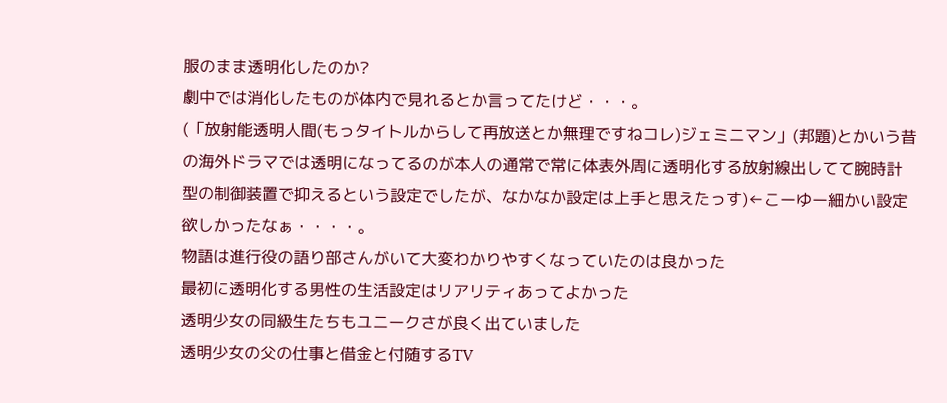服のまま透明化したのか?
劇中では消化したものが体内で見れるとか言ってたけど・・・。
(「放射能透明人間(もっタイトルからして再放送とか無理ですねコレ)ジェミニマン」(邦題)とかいう昔の海外ドラマでは透明になってるのが本人の通常で常に体表外周に透明化する放射線出してて腕時計型の制御装置で抑えるという設定でしたが、なかなか設定は上手と思えたっす)←こーゆー細かい設定欲しかったなぁ・・・・。
物語は進行役の語り部さんがいて大変わかりやすくなっていたのは良かった
最初に透明化する男性の生活設定はリアリティあってよかった
透明少女の同級生たちもユニークさが良く出ていました
透明少女の父の仕事と借金と付随するTV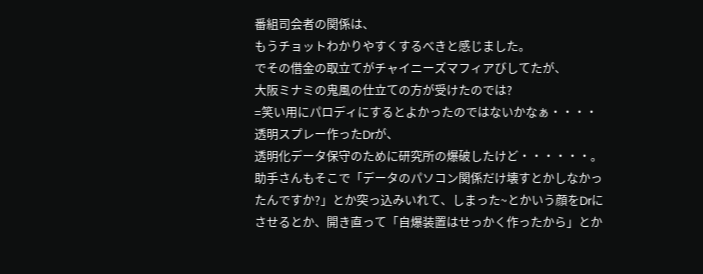番組司会者の関係は、
もうチョットわかりやすくするべきと感じました。
でその借金の取立てがチャイニーズマフィアびしてたが、
大阪ミナミの鬼風の仕立ての方が受けたのでは?
=笑い用にパロディにするとよかったのではないかなぁ・・・・
透明スプレー作ったDrが、
透明化データ保守のために研究所の爆破したけど・・・・・・。
助手さんもそこで「データのパソコン関係だけ壊すとかしなかったんですか?」とか突っ込みいれて、しまった~とかいう顔をDrにさせるとか、開き直って「自爆装置はせっかく作ったから」とか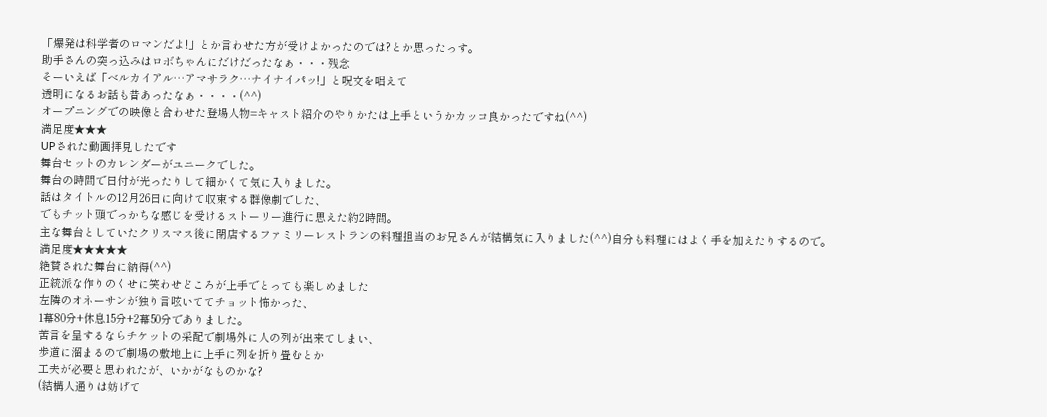「爆発は科学者のロマンだよ!」とか言わせた方が受けよかったのでは?とか思ったっす。
助手さんの突っ込みはロボちゃんにだけだったなぁ・・・残念
そーいえば「ベルカイアル…アマサラク…ナイナイパッ!」と呪文を唱えて
透明になるお話も昔あったなぁ・・・・(^^)
オープニングでの映像と合わせた登場人物=キャスト紹介のやりかたは上手というかカッコ良かったですね(^^)
満足度★★★
UPされた動画拝見したです
舞台セットのカレンダーがユニークでした。
舞台の時間で日付が光ったりして細かくて気に入りました。
話はタイトルの12月26日に向けて収束する群像劇でした、
でもチット頭でっかちな感じを受けるストーリー進行に思えた約2時間。
主な舞台としていたクリスマス後に閉店するファミリーレストランの料理担当のお兄さんが結構気に入りました(^^)自分も料理にはよく手を加えたりするので。
満足度★★★★★
絶賛された舞台に納得(^^)
正統派な作りのくせに笑わせどころが上手でとっても楽しめました
左隣のオネーサンが独り言呟いててチョット怖かった、
1幕80分+休息15分+2幕50分でありました。
苦言を呈するならチケットの采配で劇場外に人の列が出来てしまい、
歩道に溜まるので劇場の敷地上に上手に列を折り畳むとか
工夫が必要と思われたが、いかがなものかな?
(結構人通りは妨げて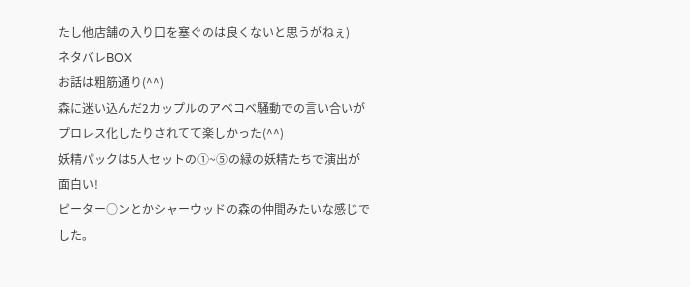たし他店舗の入り口を塞ぐのは良くないと思うがねぇ)
ネタバレBOX
お話は粗筋通り(^^)
森に迷い込んだ2カップルのアベコベ騒動での言い合いがプロレス化したりされてて楽しかった(^^)
妖精パックは5人セットの①~⑤の緑の妖精たちで演出が面白い!
ピーター○ンとかシャーウッドの森の仲間みたいな感じでした。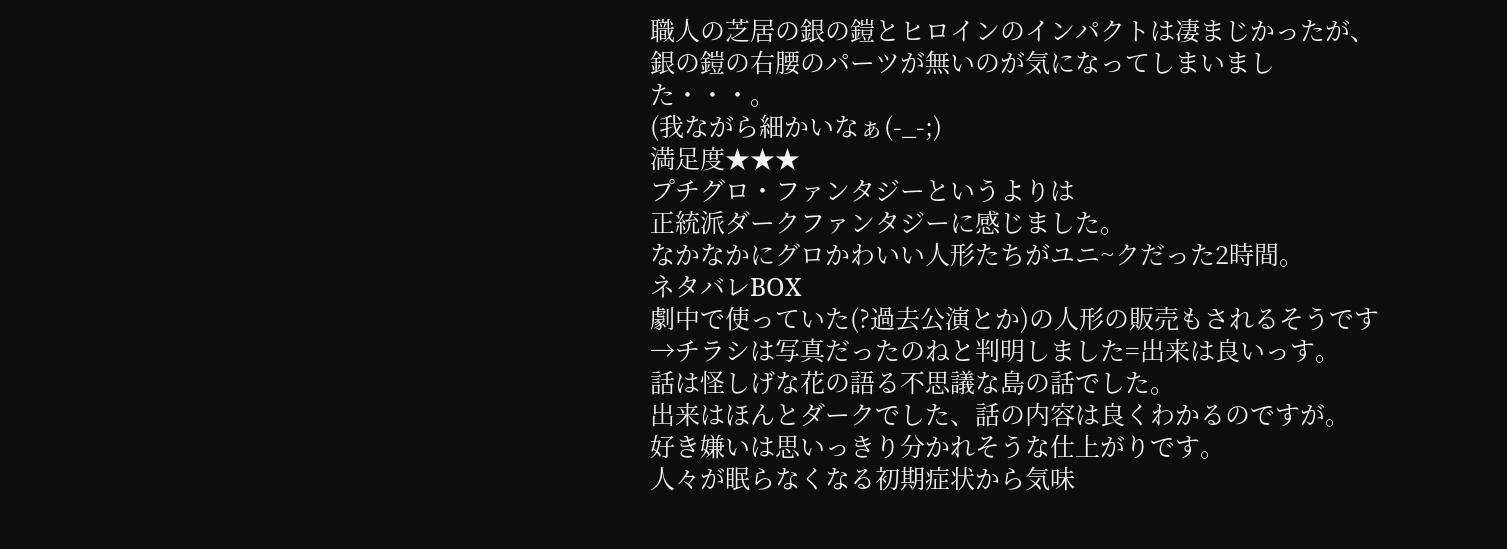職人の芝居の銀の鎧とヒロインのインパクトは凄まじかったが、
銀の鎧の右腰のパーツが無いのが気になってしまいました・・・。
(我ながら細かいなぁ(-_-;)
満足度★★★
プチグロ・ファンタジーというよりは
正統派ダークファンタジーに感じました。
なかなかにグロかわいい人形たちがユニ~クだった2時間。
ネタバレBOX
劇中で使っていた(?過去公演とか)の人形の販売もされるそうです
→チラシは写真だったのねと判明しました=出来は良いっす。
話は怪しげな花の語る不思議な島の話でした。
出来はほんとダークでした、話の内容は良くわかるのですが。
好き嫌いは思いっきり分かれそうな仕上がりです。
人々が眠らなくなる初期症状から気味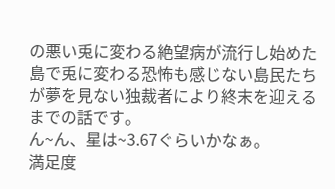の悪い兎に変わる絶望病が流行し始めた島で兎に変わる恐怖も感じない島民たちが夢を見ない独裁者により終末を迎えるまでの話です。
ん~ん、星は~3.67ぐらいかなぁ。
満足度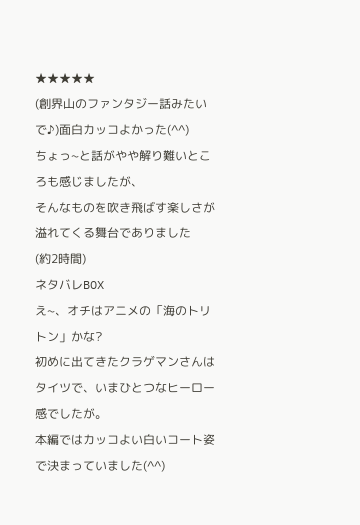★★★★★
(創界山のファンタジー話みたいで♪)面白カッコよかった(^^)
ちょっ~と話がやや解り難いところも感じましたが、
そんなものを吹き飛ばす楽しさが溢れてくる舞台でありました
(約2時間)
ネタバレBOX
え~、オチはアニメの「海のトリトン」かな?
初めに出てきたクラゲマンさんはタイツで、いまひとつなヒーロー感でしたが。
本編ではカッコよい白いコート姿で決まっていました(^^)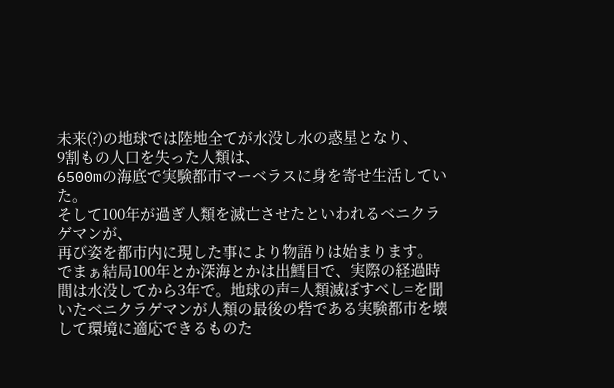未来(?)の地球では陸地全てが水没し水の惑星となり、
9割もの人口を失った人類は、
6500mの海底で実験都市マーベラスに身を寄せ生活していた。
そして100年が過ぎ人類を滅亡させたといわれるベニクラゲマンが、
再び姿を都市内に現した事により物語りは始まります。
でまぁ結局100年とか深海とかは出鱈目で、実際の経過時間は水没してから3年で。地球の声=人類滅ぼすべし=を聞いたベニクラゲマンが人類の最後の砦である実験都市を壊して環境に適応できるものた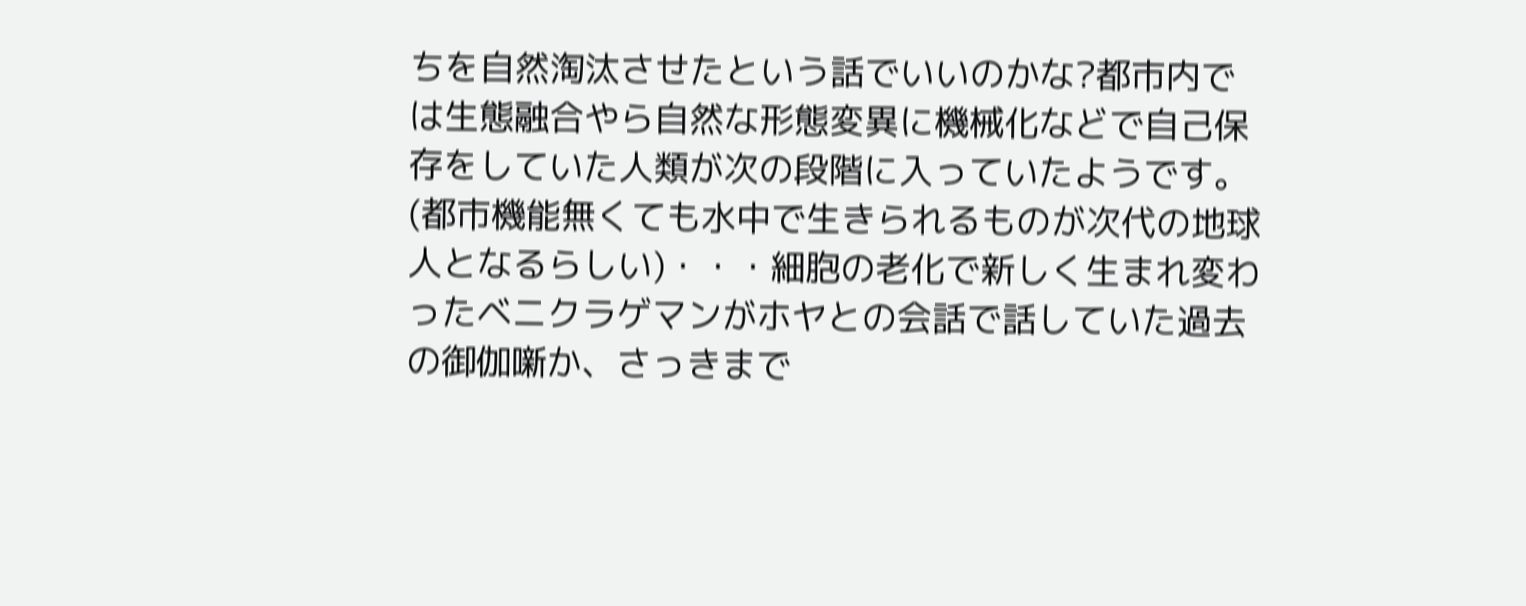ちを自然淘汰させたという話でいいのかな?都市内では生態融合やら自然な形態変異に機械化などで自己保存をしていた人類が次の段階に入っていたようです。(都市機能無くても水中で生きられるものが次代の地球人となるらしい)・・・細胞の老化で新しく生まれ変わったベニクラゲマンがホヤとの会話で話していた過去の御伽噺か、さっきまで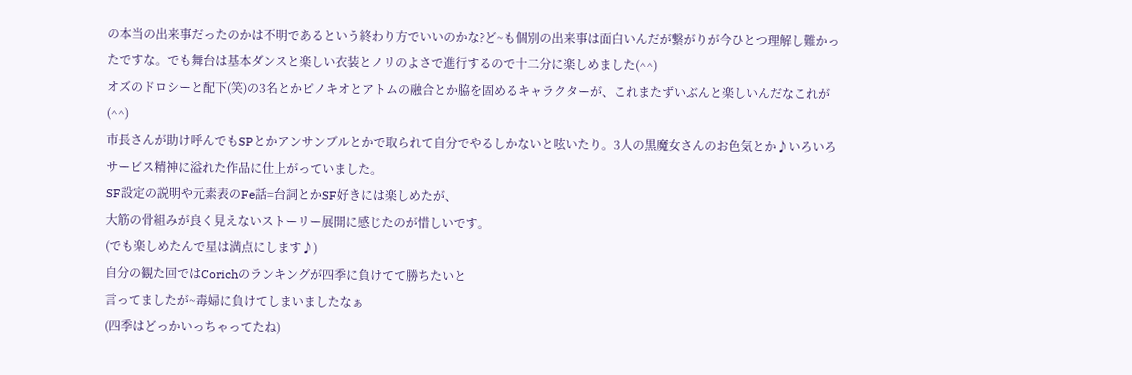の本当の出来事だったのかは不明であるという終わり方でいいのかな?ど~も個別の出来事は面白いんだが繋がりが今ひとつ理解し難かったですな。でも舞台は基本ダンスと楽しい衣装とノリのよさで進行するので十二分に楽しめました(^^)
オズのドロシーと配下(笑)の3名とかピノキオとアトムの融合とか脇を固めるキャラクターが、これまたずいぶんと楽しいんだなこれが(^^)
市長さんが助け呼んでもSPとかアンサンブルとかで取られて自分でやるしかないと呟いたり。3人の黒魔女さんのお色気とか♪いろいろサービス精神に溢れた作品に仕上がっていました。
SF設定の説明や元素表のFe話=台詞とかSF好きには楽しめたが、
大筋の骨組みが良く見えないストーリー展開に感じたのが惜しいです。
(でも楽しめたんで星は満点にします♪)
自分の観た回ではCorichのランキングが四季に負けてて勝ちたいと
言ってましたが~毒婦に負けてしまいましたなぁ
(四季はどっかいっちゃってたね)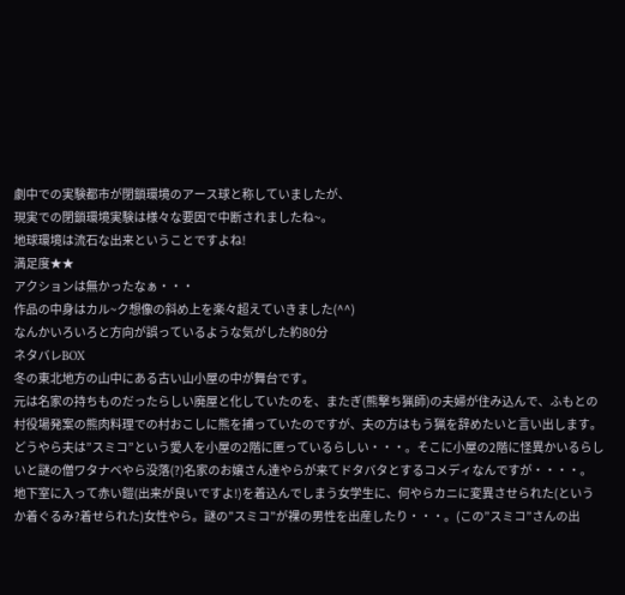劇中での実験都市が閉鎖環境のアース球と称していましたが、
現実での閉鎖環境実験は様々な要因で中断されましたね~。
地球環境は流石な出来ということですよね!
満足度★★
アクションは無かったなぁ・・・
作品の中身はカル~ク想像の斜め上を楽々超えていきました(^^)
なんかいろいろと方向が誤っているような気がした約80分
ネタバレBOX
冬の東北地方の山中にある古い山小屋の中が舞台です。
元は名家の持ちものだったらしい廃屋と化していたのを、またぎ(熊撃ち猟師)の夫婦が住み込んで、ふもとの村役場発案の熊肉料理での村おこしに熊を捕っていたのですが、夫の方はもう猟を辞めたいと言い出します。どうやら夫は”スミコ”という愛人を小屋の2階に匿っているらしい・・・。そこに小屋の2階に怪異かいるらしいと謎の僧ワタナベやら没落(?)名家のお嬢さん達やらが来てドタバタとするコメディなんですが・・・・。
地下室に入って赤い鎧(出来が良いですよ!)を着込んでしまう女学生に、何やらカニに変異させられた(というか着ぐるみ?着せられた)女性やら。謎の”スミコ”が裸の男性を出産したり・・・。(この”スミコ”さんの出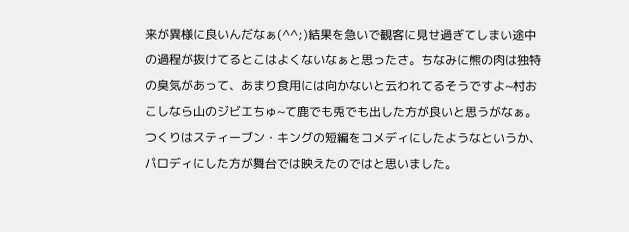来が異様に良いんだなぁ(^^;)結果を急いで観客に見せ過ぎてしまい途中の過程が抜けてるとこはよくないなぁと思ったさ。ちなみに熊の肉は独特の臭気があって、あまり食用には向かないと云われてるそうですよ~村おこしなら山のジビエちゅ~て鹿でも兎でも出した方が良いと思うがなぁ。
つくりはスティーブン・キングの短編をコメディにしたようなというか、
パロディにした方が舞台では映えたのではと思いました。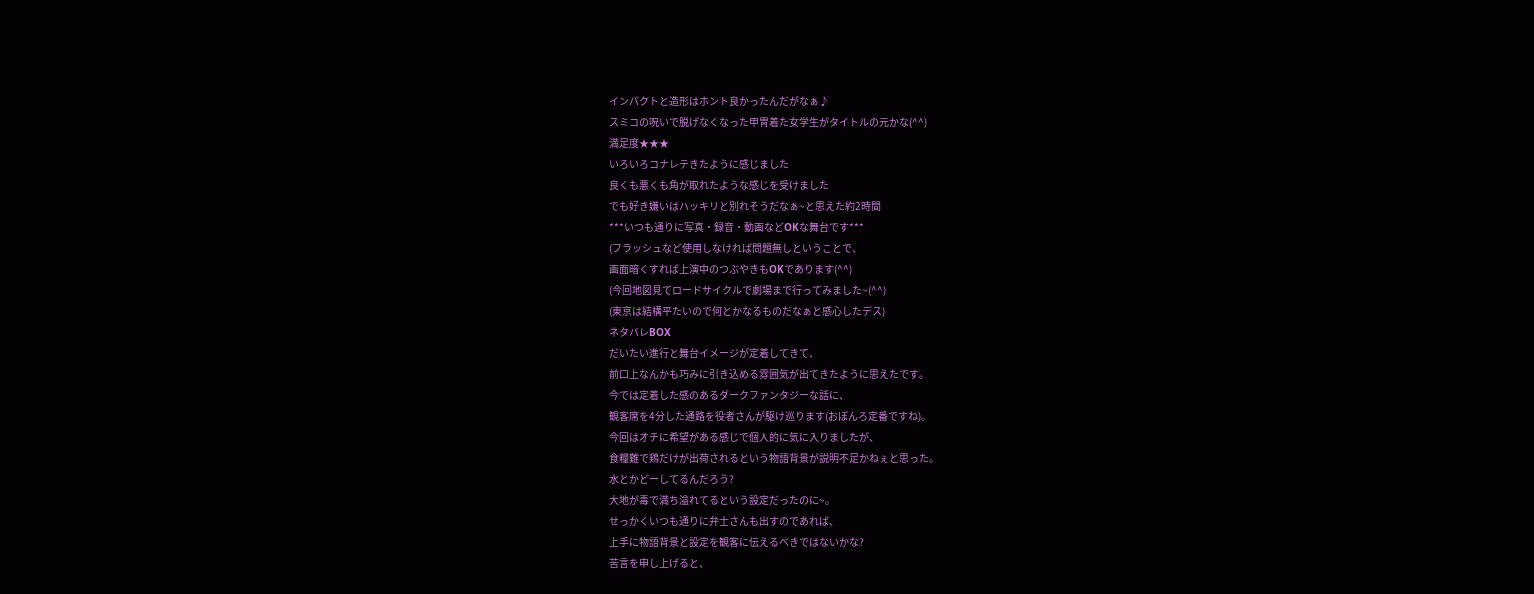インパクトと造形はホント良かったんだがなぁ♪
スミコの呪いで脱げなくなった甲冑着た女学生がタイトルの元かな(^^)
満足度★★★
いろいろコナレテきたように感じました
良くも悪くも角が取れたような感じを受けました
でも好き嫌いはハッキリと別れそうだなぁ~と思えた約2時間
***いつも通りに写真・録音・動画などOKな舞台です***
(フラッシュなど使用しなければ問題無しということで、
画面暗くすれば上演中のつぶやきもOKであります(^^)
(今回地図見てロードサイクルで劇場まで行ってみました~(^^)
(東京は結構平たいので何とかなるものだなぁと感心したデス)
ネタバレBOX
だいたい進行と舞台イメージが定着してきて、
前口上なんかも巧みに引き込める雰囲気が出てきたように思えたです。
今では定着した感のあるダークファンタジーな話に、
観客席を4分した通路を役者さんが駆け巡ります(おぼんろ定番ですね)。
今回はオチに希望がある感じで個人的に気に入りましたが、
食糧難で鶏だけが出荷されるという物語背景が説明不足かねぇと思った。
水とかどーしてるんだろう?
大地が毒で満ち溢れてるという設定だったのに~。
せっかくいつも通りに弁士さんも出すのであれば、
上手に物語背景と設定を観客に伝えるべきではないかな?
苦言を申し上げると、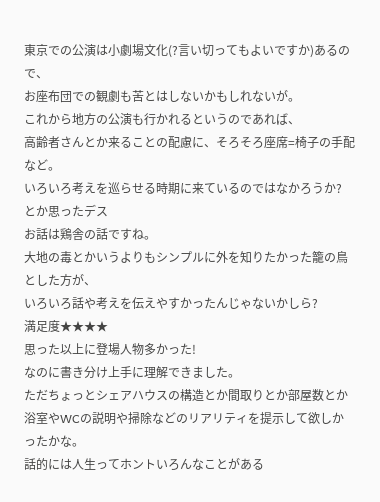東京での公演は小劇場文化(?言い切ってもよいですか)あるので、
お座布団での観劇も苦とはしないかもしれないが。
これから地方の公演も行かれるというのであれば、
高齢者さんとか来ることの配慮に、そろそろ座席=椅子の手配など。
いろいろ考えを巡らせる時期に来ているのではなかろうか?
とか思ったデス
お話は鶏舎の話ですね。
大地の毒とかいうよりもシンプルに外を知りたかった籠の鳥とした方が、
いろいろ話や考えを伝えやすかったんじゃないかしら?
満足度★★★★
思った以上に登場人物多かった!
なのに書き分け上手に理解できました。
ただちょっとシェアハウスの構造とか間取りとか部屋数とか
浴室やWCの説明や掃除などのリアリティを提示して欲しかったかな。
話的には人生ってホントいろんなことがある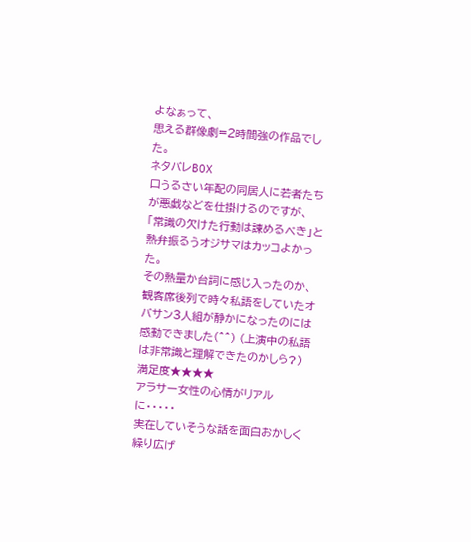よなぁって、
思える群像劇=2時間強の作品でした。
ネタバレBOX
口うるさい年配の同居人に若者たちが悪戯などを仕掛けるのですが、
「常識の欠けた行動は諌めるべき」と熱弁振るうオジサマはカッコよかった。
その熱量か台詞に感じ入ったのか、観客席後列で時々私語をしていたオバサン3人組が静かになったのには感動できました(^^) (上演中の私語は非常識と理解できたのかしら?)
満足度★★★★
アラサー女性の心情がリアルに・・・・・
実在していそうな話を面白おかしく繰り広げ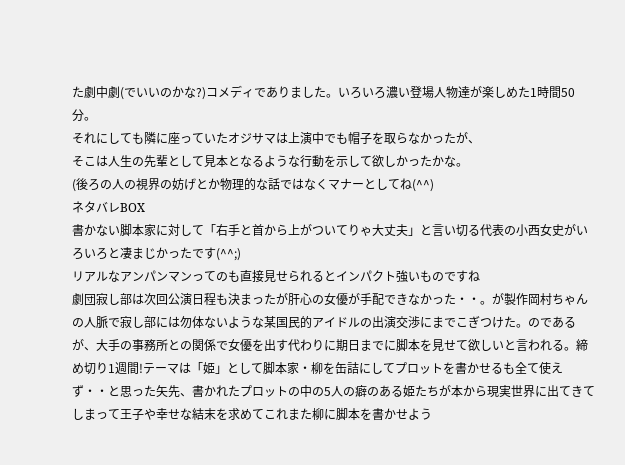た劇中劇(でいいのかな?)コメディでありました。いろいろ濃い登場人物達が楽しめた1時間50分。
それにしても隣に座っていたオジサマは上演中でも帽子を取らなかったが、
そこは人生の先輩として見本となるような行動を示して欲しかったかな。
(後ろの人の視界の妨げとか物理的な話ではなくマナーとしてね(^^)
ネタバレBOX
書かない脚本家に対して「右手と首から上がついてりゃ大丈夫」と言い切る代表の小西女史がいろいろと凄まじかったです(^^;)
リアルなアンパンマンってのも直接見せられるとインパクト強いものですね
劇団寂し部は次回公演日程も決まったが肝心の女優が手配できなかった・・。が製作岡村ちゃんの人脈で寂し部には勿体ないような某国民的アイドルの出演交渉にまでこぎつけた。のであるが、大手の事務所との関係で女優を出す代わりに期日までに脚本を見せて欲しいと言われる。締め切り1週間!テーマは「姫」として脚本家・柳を缶詰にしてプロットを書かせるも全て使えず・・と思った矢先、書かれたプロットの中の5人の癖のある姫たちが本から現実世界に出てきてしまって王子や幸せな結末を求めてこれまた柳に脚本を書かせよう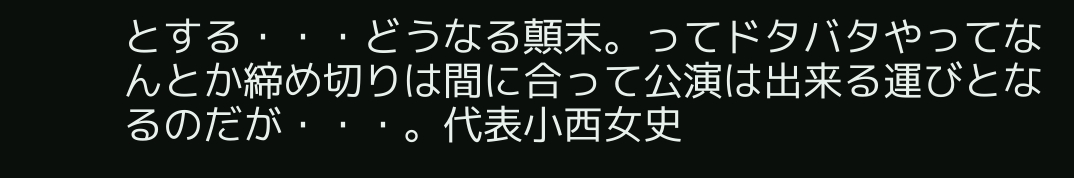とする・・・どうなる顛末。ってドタバタやってなんとか締め切りは間に合って公演は出来る運びとなるのだが・・・。代表小西女史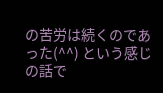の苦労は続くのであった(^^) という感じの話で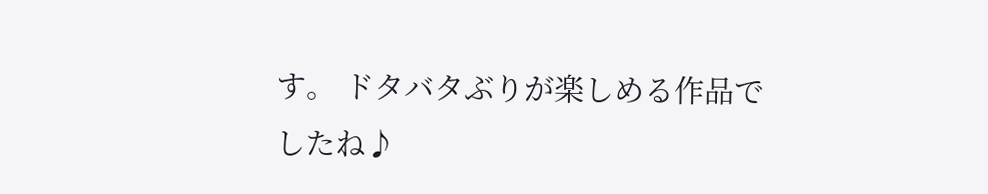す。 ドタバタぶりが楽しめる作品でしたね♪